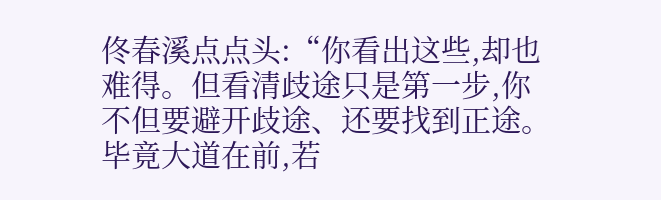佟春溪点点头:“你看出这些,却也难得。但看清歧途只是第一步,你不但要避开歧途、还要找到正途。毕竟大道在前,若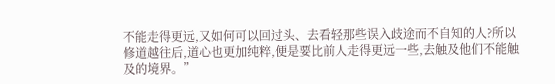不能走得更远,又如何可以回过头、去看轻那些误入歧途而不自知的人?所以修道越往后,道心也更加纯粹,便是要比前人走得更远一些,去触及他们不能触及的境界。”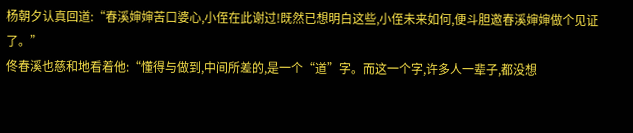杨朝夕认真回道:“春溪婶婶苦口婆心,小侄在此谢过!既然已想明白这些,小侄未来如何,便斗胆邀春溪婶婶做个见证了。”
佟春溪也慈和地看着他:“懂得与做到,中间所差的,是一个“道”字。而这一个字,许多人一辈子,都没想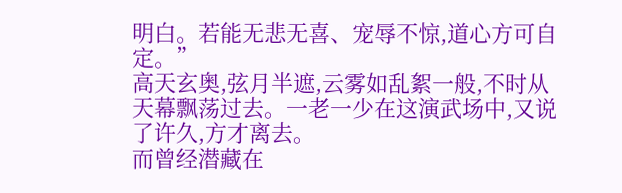明白。若能无悲无喜、宠辱不惊,道心方可自定。”
高天玄奥,弦月半遮,云雾如乱絮一般,不时从天幕飘荡过去。一老一少在这演武场中,又说了许久,方才离去。
而曾经潜藏在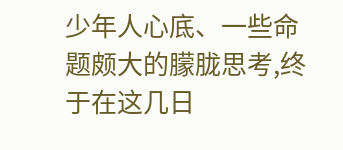少年人心底、一些命题颇大的朦胧思考,终于在这几日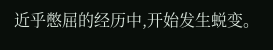近乎憋屈的经历中,开始发生蜕变。